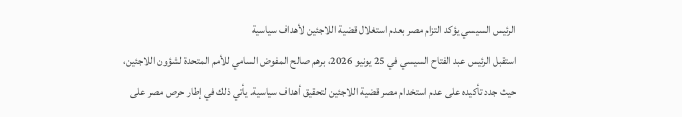الرئيس السيسي يؤكد التزام مصر بعدم استغلال قضية اللاجئين لأهداف سياسية
استقبل الرئيس عبد الفتاح السيسي في 25 يونيو 2026، برهم صالح المفوض السامي للأمم المتحدة لشؤون اللاجئين، حيث جدد تأكيده على عدم استخدام مصر قضية اللاجئين لتحقيق أهداف سياسية. يأتي ذلك في إطار حرص مصر على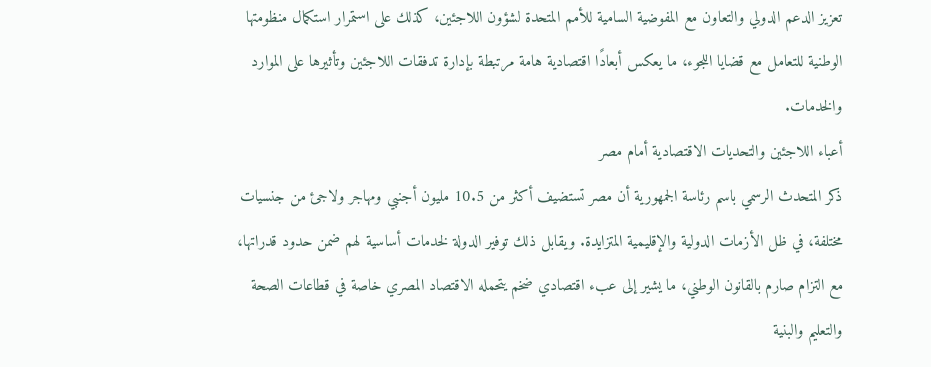تعزيز الدعم الدولي والتعاون مع المفوضية السامية للأمم المتحدة لشؤون اللاجئين، كذلك على استمرار استكمال منظومتها الوطنية للتعامل مع قضايا اللجوء، ما يعكس أبعادًا اقتصادية هامة مرتبطة بإدارة تدفقات اللاجئين وتأثيرها على الموارد والخدمات.
أعباء اللاجئين والتحديات الاقتصادية أمام مصر
ذكر المتحدث الرسمي باسم رئاسة الجمهورية أن مصر تستضيف أكثر من 10.5 مليون أجنبي ومهاجر ولاجئ من جنسيات مختلفة، في ظل الأزمات الدولية والإقليمية المتزايدة. ويقابل ذلك توفير الدولة لخدمات أساسية لهم ضمن حدود قدراتها، مع التزام صارم بالقانون الوطني، ما يشير إلى عبء اقتصادي ضخم يتحمله الاقتصاد المصري خاصة في قطاعات الصحة والتعليم والبنية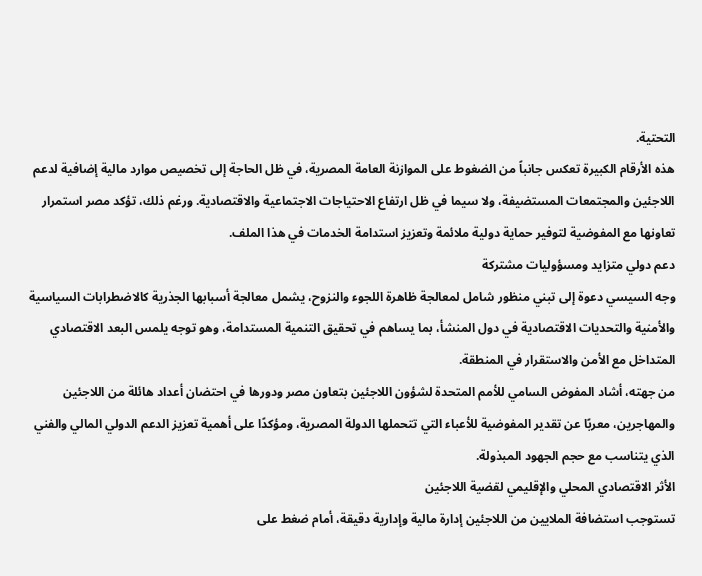التحتية.
هذه الأرقام الكبيرة تعكس جانباً من الضغوط على الموازنة العامة المصرية، في ظل الحاجة إلى تخصيص موارد مالية إضافية لدعم اللاجئين والمجتمعات المستضيفة، ولا سيما في ظل ارتفاع الاحتياجات الاجتماعية والاقتصادية. ورغم ذلك، تؤكد مصر استمرار تعاونها مع المفوضية لتوفير حماية دولية ملائمة وتعزيز استدامة الخدمات في هذا الملف.
دعم دولي متزايد ومسؤوليات مشتركة
وجه السيسي دعوة إلى تبني منظور شامل لمعالجة ظاهرة اللجوء والنزوح، يشمل معالجة أسبابها الجذرية كالاضطرابات السياسية والأمنية والتحديات الاقتصادية في دول المنشأ، بما يساهم في تحقيق التنمية المستدامة، وهو توجه يلمس البعد الاقتصادي المتداخل مع الأمن والاستقرار في المنطقة.
من جهته، أشاد المفوض السامي للأمم المتحدة لشؤون اللاجئين بتعاون مصر ودورها في احتضان أعداد هائلة من اللاجئين والمهاجرين، معربًا عن تقدير المفوضية للأعباء التي تتحملها الدولة المصرية، ومؤكدًا على أهمية تعزيز الدعم الدولي المالي والفني الذي يتناسب مع حجم الجهود المبذولة.
الأثر الاقتصادي المحلي والإقليمي لقضية اللاجئين
تستوجب استضافة الملايين من اللاجئين إدارة مالية وإدارية دقيقة، أمام ضغط على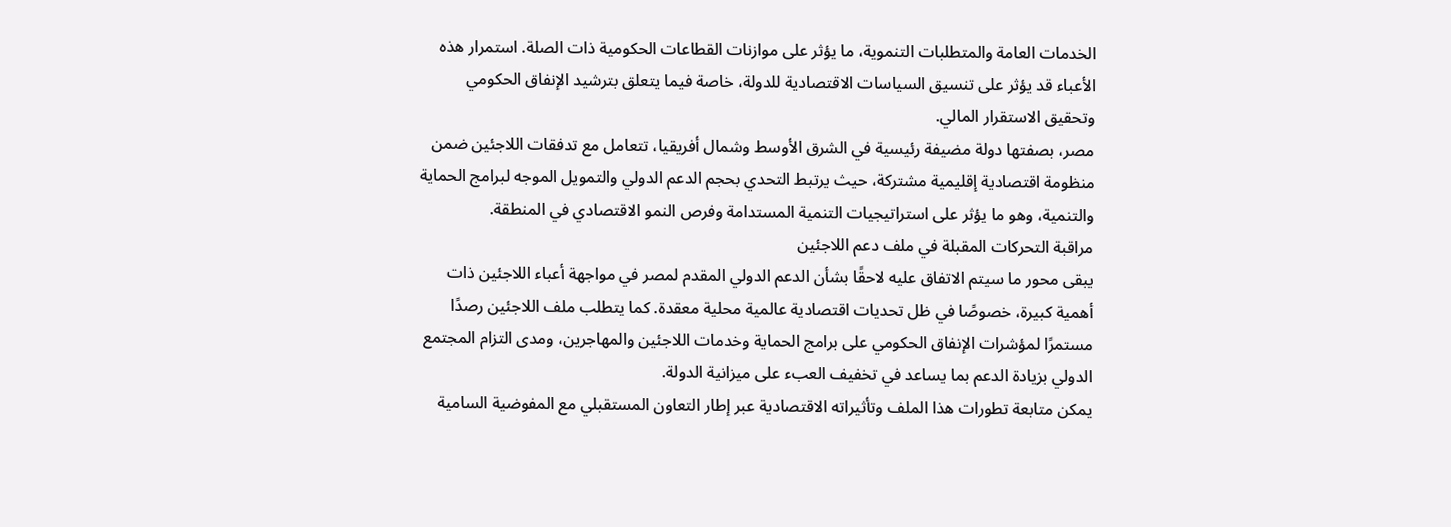الخدمات العامة والمتطلبات التنموية، ما يؤثر على موازنات القطاعات الحكومية ذات الصلة. استمرار هذه الأعباء قد يؤثر على تنسيق السياسات الاقتصادية للدولة، خاصة فيما يتعلق بترشيد الإنفاق الحكومي وتحقيق الاستقرار المالي.
مصر، بصفتها دولة مضيفة رئيسية في الشرق الأوسط وشمال أفريقيا، تتعامل مع تدفقات اللاجئين ضمن منظومة اقتصادية إقليمية مشتركة، حيث يرتبط التحدي بحجم الدعم الدولي والتمويل الموجه لبرامج الحماية والتنمية، وهو ما يؤثر على استراتيجيات التنمية المستدامة وفرص النمو الاقتصادي في المنطقة.
مراقبة التحركات المقبلة في ملف دعم اللاجئين
يبقى محور ما سيتم الاتفاق عليه لاحقًا بشأن الدعم الدولي المقدم لمصر في مواجهة أعباء اللاجئين ذات أهمية كبيرة، خصوصًا في ظل تحديات اقتصادية عالمية محلية معقدة. كما يتطلب ملف اللاجئين رصدًا مستمرًا لمؤشرات الإنفاق الحكومي على برامج الحماية وخدمات اللاجئين والمهاجرين، ومدى التزام المجتمع الدولي بزيادة الدعم بما يساعد في تخفيف العبء على ميزانية الدولة.
يمكن متابعة تطورات هذا الملف وتأثيراته الاقتصادية عبر إطار التعاون المستقبلي مع المفوضية السامية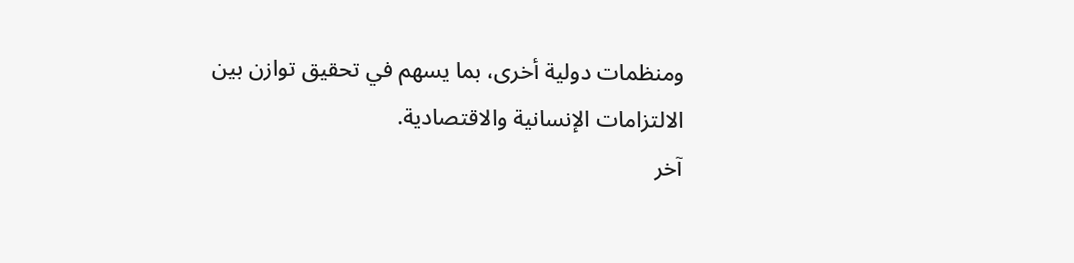ومنظمات دولية أخرى، بما يسهم في تحقيق توازن بين الالتزامات الإنسانية والاقتصادية.
آخر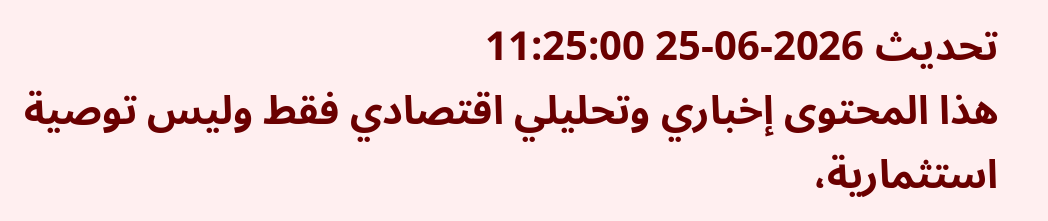تحديث 2026-06-25 11:25:00
هذا المحتوى إخباري وتحليلي اقتصادي فقط وليس توصية استثمارية،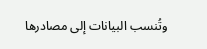وتُنسب البيانات إلى مصادرها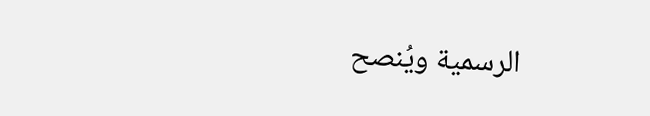الرسمية ويُنصح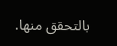بالتحقق منها.